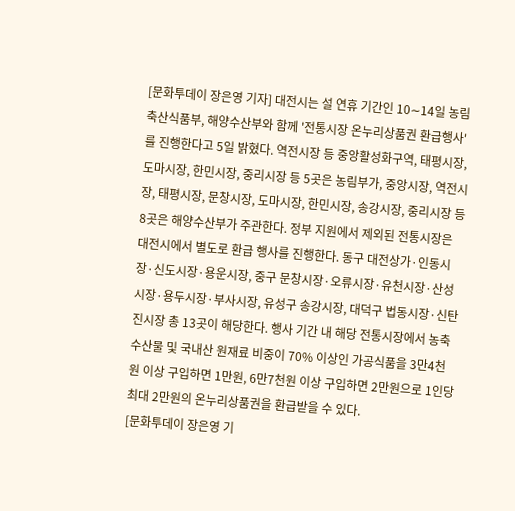[문화투데이 장은영 기자] 대전시는 설 연휴 기간인 10∼14일 농림축산식품부, 해양수산부와 함께 '전통시장 온누리상품권 환급행사'를 진행한다고 5일 밝혔다. 역전시장 등 중앙활성화구역, 태평시장, 도마시장, 한민시장, 중리시장 등 5곳은 농림부가, 중앙시장, 역전시장, 태평시장, 문창시장, 도마시장, 한민시장, 송강시장, 중리시장 등 8곳은 해양수산부가 주관한다. 정부 지원에서 제외된 전통시장은 대전시에서 별도로 환급 행사를 진행한다. 동구 대전상가·인동시장·신도시장·용운시장, 중구 문창시장·오류시장·유천시장·산성시장·용두시장·부사시장, 유성구 송강시장, 대덕구 법동시장·신탄진시장 총 13곳이 해당한다. 행사 기간 내 해당 전통시장에서 농축수산물 및 국내산 원재료 비중이 70% 이상인 가공식품을 3만4천원 이상 구입하면 1만원, 6만7천원 이상 구입하면 2만원으로 1인당 최대 2만원의 온누리상품권을 환급받을 수 있다.
[문화투데이 장은영 기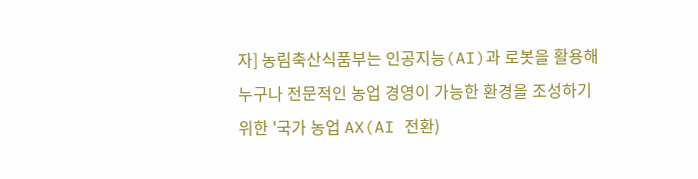자] 농림축산식품부는 인공지능(AI)과 로봇을 활용해 누구나 전문적인 농업 경영이 가능한 환경을 조성하기 위한 '국가 농업 AX(AI 전환)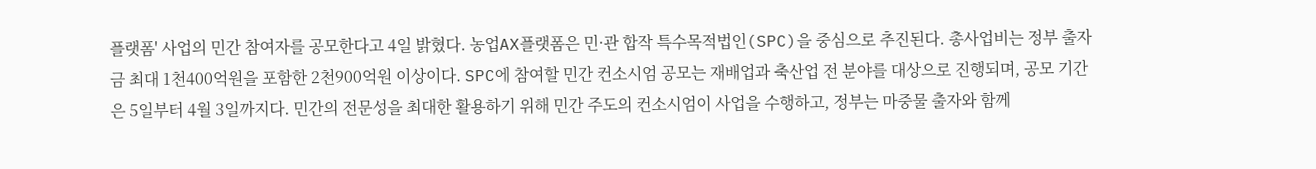플랫폼' 사업의 민간 참여자를 공모한다고 4일 밝혔다. 농업AX플랫폼은 민·관 합작 특수목적법인(SPC)을 중심으로 추진된다. 총사업비는 정부 출자금 최대 1천400억원을 포함한 2천900억원 이상이다. SPC에 참여할 민간 컨소시엄 공모는 재배업과 축산업 전 분야를 대상으로 진행되며, 공모 기간은 5일부터 4월 3일까지다. 민간의 전문성을 최대한 활용하기 위해 민간 주도의 컨소시엄이 사업을 수행하고, 정부는 마중물 출자와 함께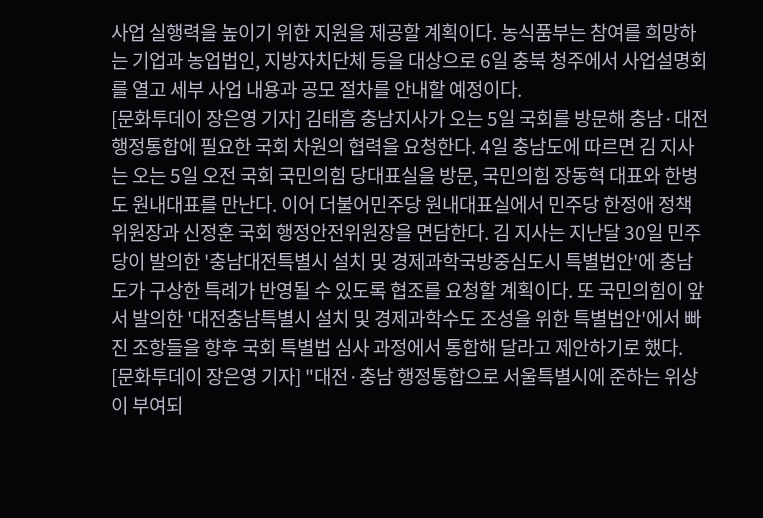사업 실행력을 높이기 위한 지원을 제공할 계획이다. 농식품부는 참여를 희망하는 기업과 농업법인, 지방자치단체 등을 대상으로 6일 충북 청주에서 사업설명회를 열고 세부 사업 내용과 공모 절차를 안내할 예정이다.
[문화투데이 장은영 기자] 김태흠 충남지사가 오는 5일 국회를 방문해 충남·대전 행정통합에 필요한 국회 차원의 협력을 요청한다. 4일 충남도에 따르면 김 지사는 오는 5일 오전 국회 국민의힘 당대표실을 방문, 국민의힘 장동혁 대표와 한병도 원내대표를 만난다. 이어 더불어민주당 원내대표실에서 민주당 한정애 정책위원장과 신정훈 국회 행정안전위원장을 면담한다. 김 지사는 지난달 30일 민주당이 발의한 '충남대전특별시 설치 및 경제과학국방중심도시 특별법안'에 충남도가 구상한 특례가 반영될 수 있도록 협조를 요청할 계획이다. 또 국민의힘이 앞서 발의한 '대전충남특별시 설치 및 경제과학수도 조성을 위한 특별법안'에서 빠진 조항들을 향후 국회 특별법 심사 과정에서 통합해 달라고 제안하기로 했다.
[문화투데이 장은영 기자] "대전·충남 행정통합으로 서울특별시에 준하는 위상이 부여되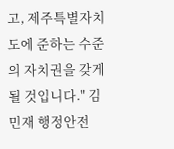고, 제주특별자치도에 준하는 수준의 자치권을 갖게 될 것입니다." 김민재 행정안전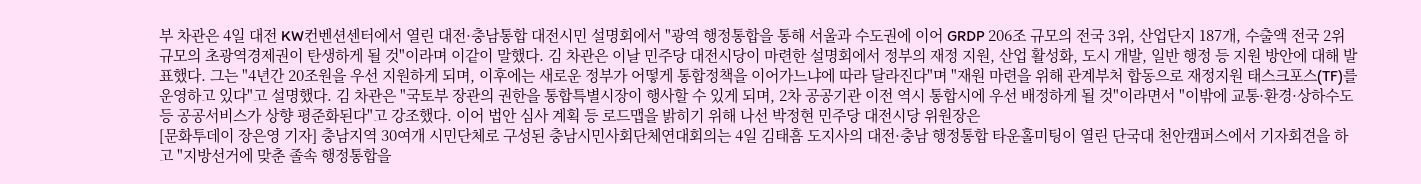부 차관은 4일 대전 KW컨벤션센터에서 열린 대전·충남통합 대전시민 설명회에서 "광역 행정통합을 통해 서울과 수도권에 이어 GRDP 206조 규모의 전국 3위, 산업단지 187개, 수출액 전국 2위 규모의 초광역경제권이 탄생하게 될 것"이라며 이같이 말했다. 김 차관은 이날 민주당 대전시당이 마련한 설명회에서 정부의 재정 지원, 산업 활성화, 도시 개발, 일반 행정 등 지원 방안에 대해 발표했다. 그는 "4년간 20조원을 우선 지원하게 되며, 이후에는 새로운 정부가 어떻게 통합정책을 이어가느냐에 따라 달라진다"며 "재원 마련을 위해 관계부처 합동으로 재정지원 태스크포스(TF)를 운영하고 있다"고 설명했다. 김 차관은 "국토부 장관의 권한을 통합특별시장이 행사할 수 있게 되며, 2차 공공기관 이전 역시 통합시에 우선 배정하게 될 것"이라면서 "이밖에 교통·환경·상하수도 등 공공서비스가 상향 평준화된다"고 강조했다. 이어 법안 심사 계획 등 로드맵을 밝히기 위해 나선 박정현 민주당 대전시당 위원장은
[문화투데이 장은영 기자] 충남지역 30여개 시민단체로 구성된 충남시민사회단체연대회의는 4일 김태흠 도지사의 대전·충남 행정통합 타운홀미팅이 열린 단국대 천안캠퍼스에서 기자회견을 하고 "지방선거에 맞춘 졸속 행정통합을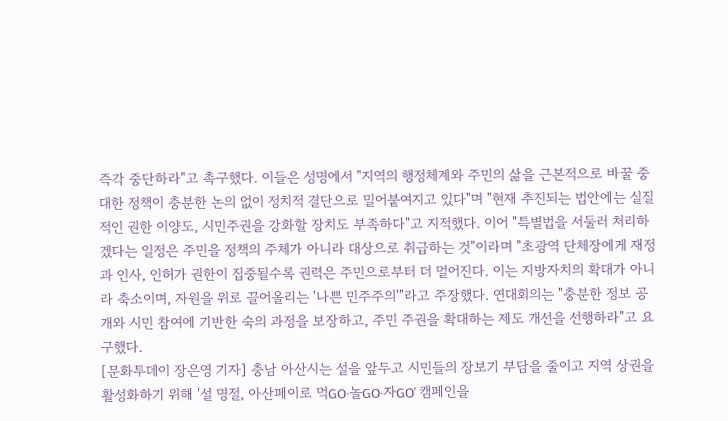즉각 중단하라"고 촉구했다. 이들은 성명에서 "지역의 행정체계와 주민의 삶을 근본적으로 바꿀 중대한 정책이 충분한 논의 없이 정치적 결단으로 밀어붙여지고 있다"며 "현재 추진되는 법안에는 실질적인 권한 이양도, 시민주권을 강화할 장치도 부족하다"고 지적했다. 이어 "특별법을 서둘러 처리하겠다는 일정은 주민을 정책의 주체가 아니라 대상으로 취급하는 것"이라며 "초광역 단체장에게 재정과 인사, 인허가 권한이 집중될수록 권력은 주민으로부터 더 멀어진다. 이는 지방자치의 확대가 아니라 축소이며, 자원을 위로 끌어올리는 '나쁜 민주주의'"라고 주장했다. 연대회의는 "충분한 정보 공개와 시민 참여에 기반한 숙의 과정을 보장하고, 주민 주권을 확대하는 제도 개선을 선행하라"고 요구했다.
[문화투데이 장은영 기자] 충남 아산시는 설을 앞두고 시민들의 장보기 부담을 줄이고 지역 상권을 활성화하기 위해 '설 명절, 아산페이로 먹GO·놀GO·자GO' 캠페인을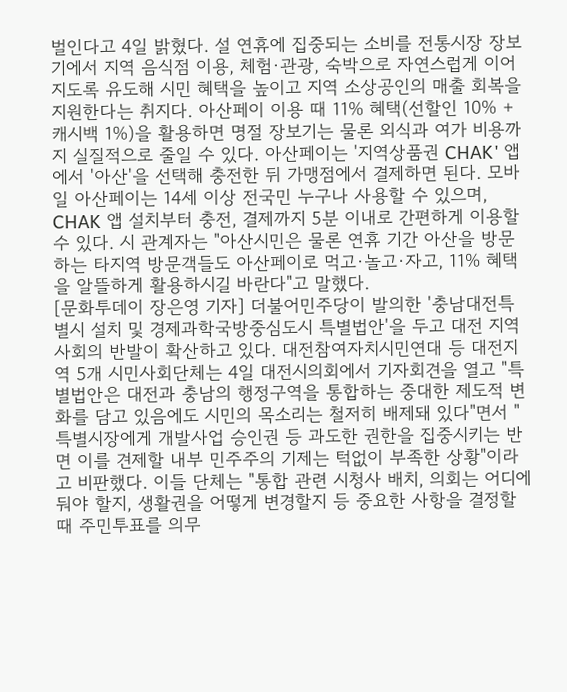벌인다고 4일 밝혔다. 설 연휴에 집중되는 소비를 전통시장 장보기에서 지역 음식점 이용, 체험·관광, 숙박으로 자연스럽게 이어지도록 유도해 시민 혜택을 높이고 지역 소상공인의 매출 회복을 지원한다는 취지다. 아산페이 이용 때 11% 혜택(선할인 10% + 캐시백 1%)을 활용하면 명절 장보기는 물론 외식과 여가 비용까지 실질적으로 줄일 수 있다. 아산페이는 '지역상품권 CHAK' 앱에서 '아산'을 선택해 충전한 뒤 가맹점에서 결제하면 된다. 모바일 아산페이는 14세 이상 전국민 누구나 사용할 수 있으며, CHAK 앱 설치부터 충전, 결제까지 5분 이내로 간편하게 이용할 수 있다. 시 관계자는 "아산시민은 물론 연휴 기간 아산을 방문하는 타지역 방문객들도 아산페이로 먹고·놀고·자고, 11% 혜택을 알뜰하게 활용하시길 바란다"고 말했다.
[문화투데이 장은영 기자] 더불어민주당이 발의한 '충남대전특별시 설치 및 경제과학국방중심도시 특별법안'을 두고 대전 지역사회의 반발이 확산하고 있다. 대전참여자치시민연대 등 대전지역 5개 시민사회단체는 4일 대전시의회에서 기자회견을 열고 "특별법안은 대전과 충남의 행정구역을 통합하는 중대한 제도적 변화를 담고 있음에도 시민의 목소리는 철저히 배제돼 있다"면서 "특별시장에게 개발사업 승인권 등 과도한 권한을 집중시키는 반면 이를 견제할 내부 민주주의 기제는 턱없이 부족한 상황"이라고 비판했다. 이들 단체는 "통합 관련 시청사 배치, 의회는 어디에 둬야 할지, 생활권을 어떻게 변경할지 등 중요한 사항을 결정할 때 주민투표를 의무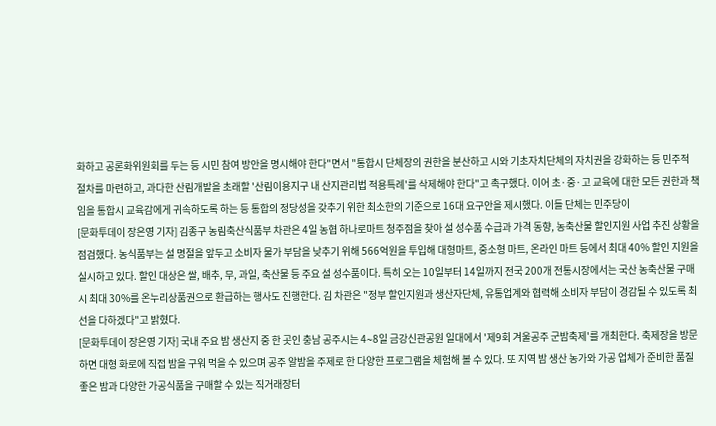화하고 공론화위원회를 두는 등 시민 참여 방안을 명시해야 한다"면서 "통합시 단체장의 권한을 분산하고 시와 기초자치단체의 자치권을 강화하는 등 민주적 절차를 마련하고, 과다한 산림개발을 초래할 '산림이용지구 내 산지관리법 적용특례'를 삭제해야 한다"고 촉구했다. 이어 초·중·고 교육에 대한 모든 권한과 책임을 통합시 교육감에게 귀속하도록 하는 등 통합의 정당성을 갖추기 위한 최소한의 기준으로 16대 요구안을 제시했다. 이들 단체는 민주당이
[문화투데이 장은영 기자] 김종구 농림축산식품부 차관은 4일 농협 하나로마트 청주점을 찾아 설 성수품 수급과 가격 동향, 농축산물 할인지원 사업 추진 상황을 점검했다. 농식품부는 설 명절을 앞두고 소비자 물가 부담을 낮추기 위해 566억원을 투입해 대형마트, 중소형 마트, 온라인 마트 등에서 최대 40% 할인 지원을 실시하고 있다. 할인 대상은 쌀, 배추, 무, 과일, 축산물 등 주요 설 성수품이다. 특히 오는 10일부터 14일까지 전국 200개 전통시장에서는 국산 농축산물 구매 시 최대 30%를 온누리상품권으로 환급하는 행사도 진행한다. 김 차관은 "정부 할인지원과 생산자단체, 유통업계와 협력해 소비자 부담이 경감될 수 있도록 최선을 다하겠다"고 밝혔다.
[문화투데이 장은영 기자] 국내 주요 밤 생산지 중 한 곳인 충남 공주시는 4∼8일 금강신관공원 일대에서 '제9회 겨울공주 군밤축제'를 개최한다. 축제장을 방문하면 대형 화로에 직접 밤을 구워 먹을 수 있으며 공주 알밤을 주제로 한 다양한 프로그램을 체험해 볼 수 있다. 또 지역 밤 생산 농가와 가공 업체가 준비한 품질 좋은 밤과 다양한 가공식품을 구매할 수 있는 직거래장터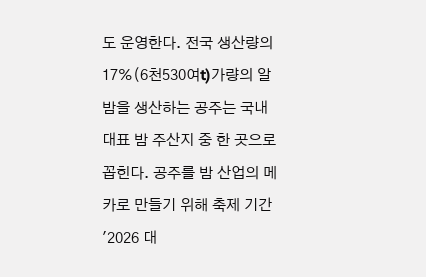도 운영한다. 전국 생산량의 17%(6천530여t)가량의 알밤을 생산하는 공주는 국내 대표 밤 주산지 중 한 곳으로 꼽힌다. 공주를 밤 산업의 메카로 만들기 위해 축제 기간 '2026 대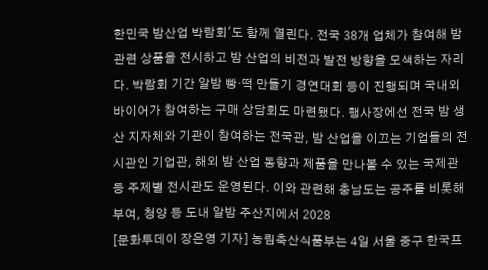한민국 밤산업 박람회'도 함께 열린다. 전국 38개 업체가 참여해 밤 관련 상품을 전시하고 밤 산업의 비전과 발전 방향을 모색하는 자리다. 박람회 기간 알밤 빵·떡 만들기 경연대회 등이 진행되며 국내외 바이어가 참여하는 구매 상담회도 마련됐다. 행사장에선 전국 밤 생산 지자체와 기관이 참여하는 전국관, 밤 산업을 이끄는 기업들의 전시관인 기업관, 해외 밤 산업 동향과 제품을 만나볼 수 있는 국제관 등 주제별 전시관도 운영된다. 이와 관련해 충남도는 공주를 비롯해 부여, 청양 등 도내 알밤 주산지에서 2028
[문화투데이 장은영 기자] 농림축산식품부는 4일 서울 중구 한국프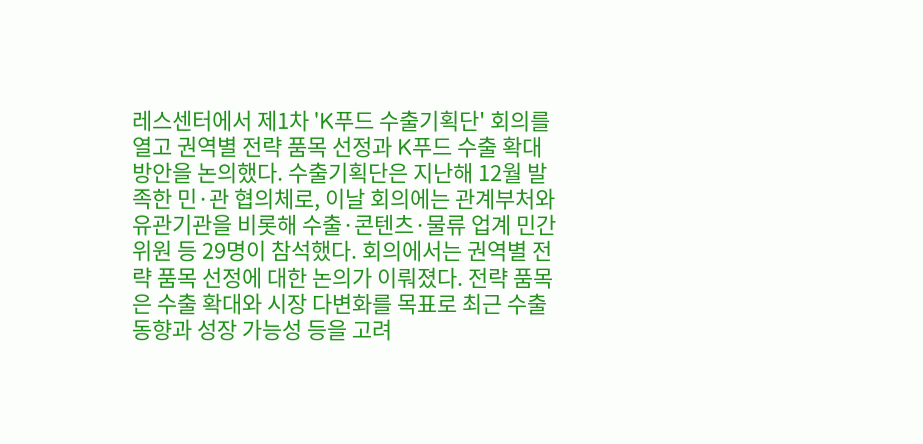레스센터에서 제1차 'K푸드 수출기획단' 회의를 열고 권역별 전략 품목 선정과 K푸드 수출 확대 방안을 논의했다. 수출기획단은 지난해 12월 발족한 민·관 협의체로, 이날 회의에는 관계부처와 유관기관을 비롯해 수출·콘텐츠·물류 업계 민간위원 등 29명이 참석했다. 회의에서는 권역별 전략 품목 선정에 대한 논의가 이뤄졌다. 전략 품목은 수출 확대와 시장 다변화를 목표로 최근 수출 동향과 성장 가능성 등을 고려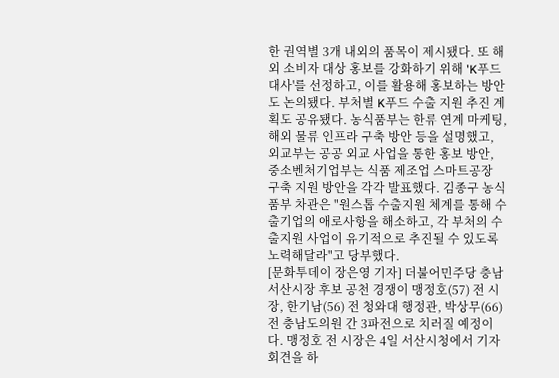한 권역별 3개 내외의 품목이 제시됐다. 또 해외 소비자 대상 홍보를 강화하기 위해 'K푸드 대사'를 선정하고, 이를 활용해 홍보하는 방안도 논의됐다. 부처별 K푸드 수출 지원 추진 계획도 공유됐다. 농식품부는 한류 연계 마케팅, 해외 물류 인프라 구축 방안 등을 설명했고, 외교부는 공공 외교 사업을 통한 홍보 방안, 중소벤처기업부는 식품 제조업 스마트공장 구축 지원 방안을 각각 발표했다. 김종구 농식품부 차관은 "원스톱 수출지원 체계를 통해 수출기업의 애로사항을 해소하고, 각 부처의 수출지원 사업이 유기적으로 추진될 수 있도록 노력해달라"고 당부했다.
[문화투데이 장은영 기자] 더불어민주당 충남 서산시장 후보 공천 경쟁이 맹정호(57) 전 시장, 한기남(56) 전 청와대 행정관, 박상무(66) 전 충남도의원 간 3파전으로 치러질 예정이다. 맹정호 전 시장은 4일 서산시청에서 기자회견을 하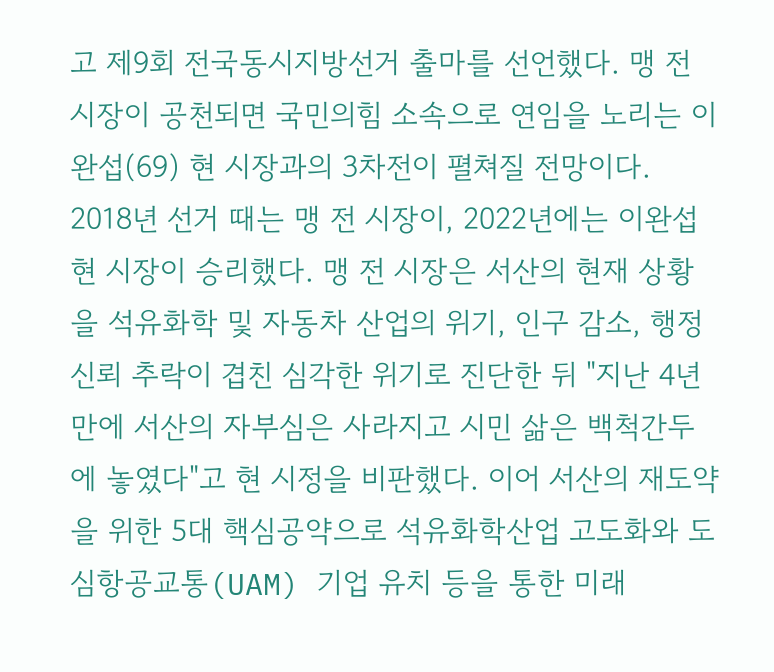고 제9회 전국동시지방선거 출마를 선언했다. 맹 전 시장이 공천되면 국민의힘 소속으로 연임을 노리는 이완섭(69) 현 시장과의 3차전이 펼쳐질 전망이다. 2018년 선거 때는 맹 전 시장이, 2022년에는 이완섭 현 시장이 승리했다. 맹 전 시장은 서산의 현재 상황을 석유화학 및 자동차 산업의 위기, 인구 감소, 행정 신뢰 추락이 겹친 심각한 위기로 진단한 뒤 "지난 4년 만에 서산의 자부심은 사라지고 시민 삶은 백척간두에 놓였다"고 현 시정을 비판했다. 이어 서산의 재도약을 위한 5대 핵심공약으로 석유화학산업 고도화와 도심항공교통(UAM) 기업 유치 등을 통한 미래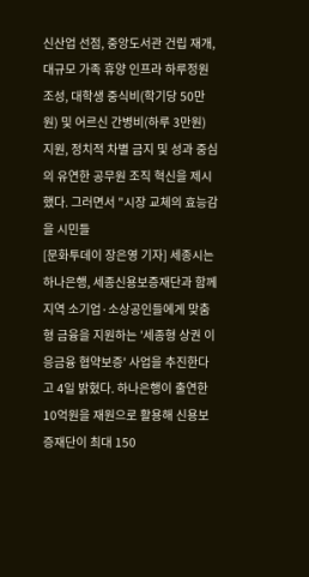신산업 선점, 중앙도서관 건립 재개, 대규모 가족 휴양 인프라 하루정원 조성, 대학생 중식비(학기당 50만원) 및 어르신 간병비(하루 3만원) 지원, 정치적 차별 금지 및 성과 중심의 유연한 공무원 조직 혁신을 제시했다. 그러면서 "시장 교체의 효능감을 시민들
[문화투데이 장은영 기자] 세종시는 하나은행, 세종신용보증재단과 함께 지역 소기업·소상공인들에게 맞춤형 금융을 지원하는 '세종형 상권 이응금융 협약보증' 사업을 추진한다고 4일 밝혔다. 하나은행이 출연한 10억원을 재원으로 활용해 신용보증재단이 최대 150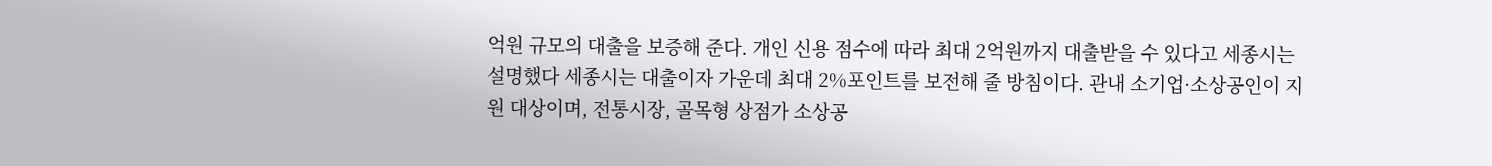억원 규모의 대출을 보증해 준다. 개인 신용 점수에 따라 최대 2억원까지 대출받을 수 있다고 세종시는 설명했다 세종시는 대출이자 가운데 최대 2%포인트를 보전해 줄 방침이다. 관내 소기업·소상공인이 지원 대상이며, 전통시장, 골목형 상점가 소상공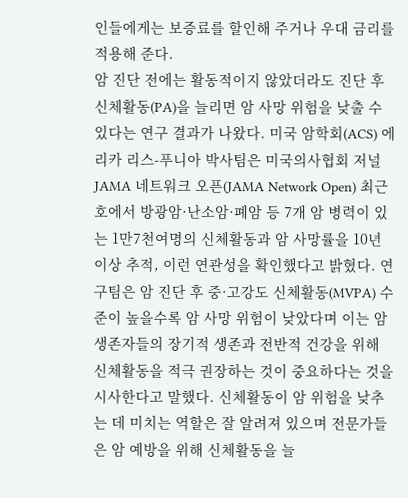인들에게는 보증료를 할인해 주거나 우대 금리를 적용해 준다.
암 진단 전에는 활동적이지 않았더라도 진단 후 신체활동(PA)을 늘리면 암 사망 위험을 낮출 수 있다는 연구 결과가 나왔다. 미국 암학회(ACS) 에리카 리스-푸니아 박사팀은 미국의사협회 저널 JAMA 네트워크 오픈(JAMA Network Open) 최근호에서 방광암·난소암·폐암 등 7개 암 병력이 있는 1만7천여명의 신체활동과 암 사망률을 10년 이상 추적, 이런 연관성을 확인했다고 밝혔다. 연구팀은 암 진단 후 중·고강도 신체활동(MVPA) 수준이 높을수록 암 사망 위험이 낮았다며 이는 암 생존자들의 장기적 생존과 전반적 건강을 위해 신체활동을 적극 권장하는 것이 중요하다는 것을 시사한다고 말했다. 신체활동이 암 위험을 낮추는 데 미치는 역할은 잘 알려져 있으며 전문가들은 암 예방을 위해 신체활동을 늘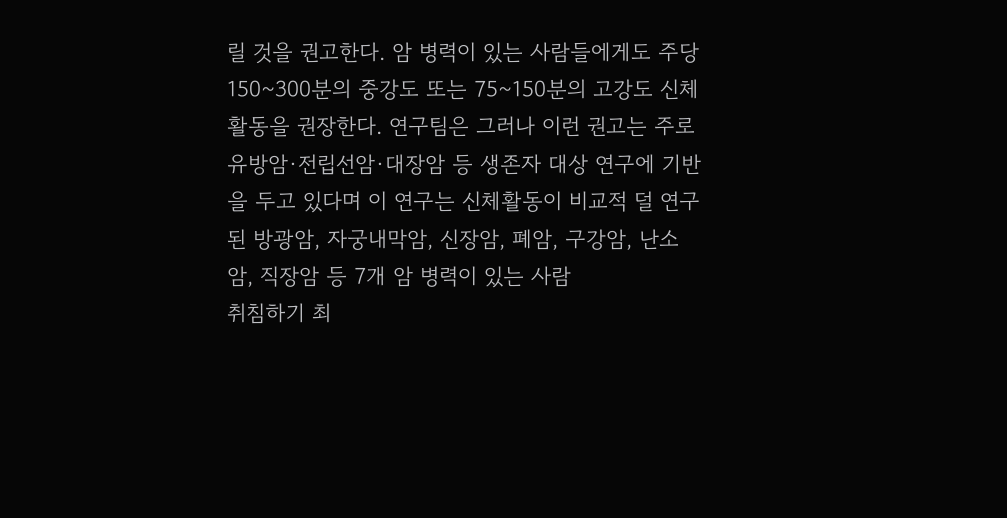릴 것을 권고한다. 암 병력이 있는 사람들에게도 주당 150~300분의 중강도 또는 75~150분의 고강도 신체활동을 권장한다. 연구팀은 그러나 이런 권고는 주로 유방암·전립선암·대장암 등 생존자 대상 연구에 기반을 두고 있다며 이 연구는 신체활동이 비교적 덜 연구된 방광암, 자궁내막암, 신장암, 폐암, 구강암, 난소암, 직장암 등 7개 암 병력이 있는 사람
취침하기 최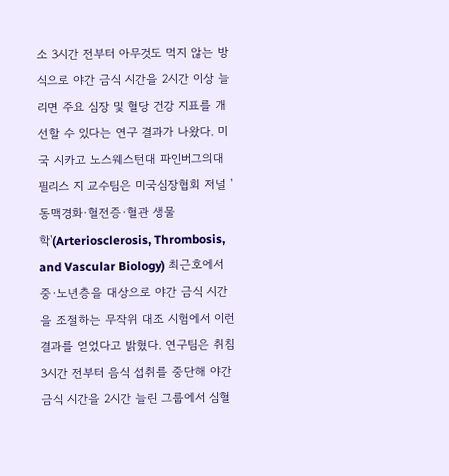소 3시간 전부터 아무것도 먹지 않는 방식으로 야간 금식 시간을 2시간 이상 늘리면 주요 심장 및 혈당 건강 지표를 개선할 수 있다는 연구 결과가 나왔다. 미국 시카고 노스웨스턴대 파인버그의대 필리스 지 교수팀은 미국심장협회 저널 '동맥경화·혈전증·혈관 생물학'(Arteriosclerosis, Thrombosis, and Vascular Biology) 최근호에서 중·노년층을 대상으로 야간 금식 시간을 조절하는 무작위 대조 시험에서 이런 결과를 얻었다고 밝혔다. 연구팀은 취침 3시간 전부터 음식 섭취를 중단해 야간 금식 시간을 2시간 늘린 그룹에서 심혈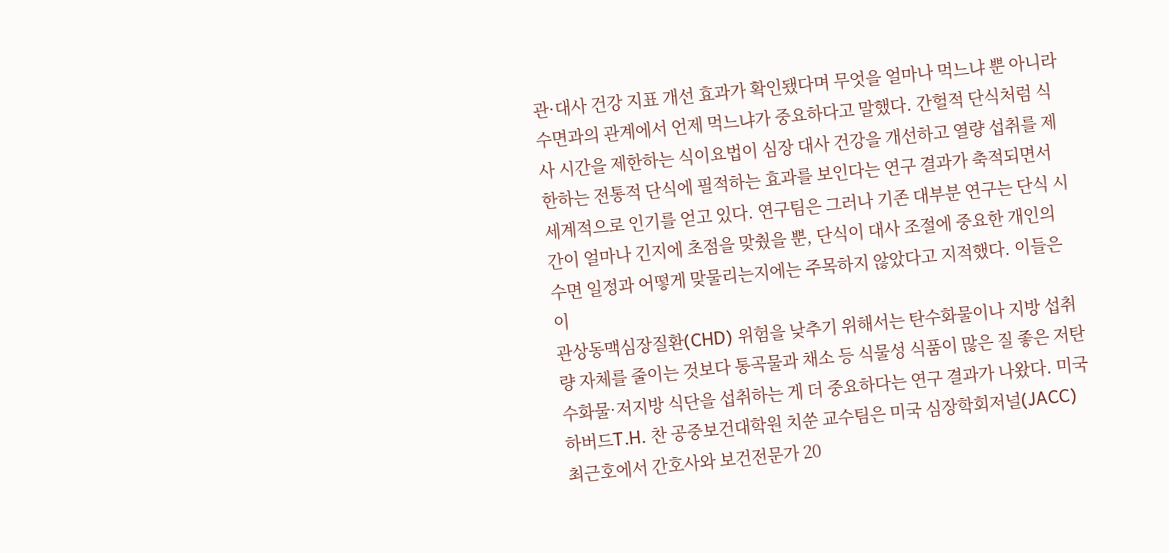관·대사 건강 지표 개선 효과가 확인됐다며 무엇을 얼마나 먹느냐 뿐 아니라 수면과의 관계에서 언제 먹느냐가 중요하다고 말했다. 간헐적 단식처럼 식사 시간을 제한하는 식이요법이 심장 대사 건강을 개선하고 열량 섭취를 제한하는 전통적 단식에 필적하는 효과를 보인다는 연구 결과가 축적되면서 세계적으로 인기를 얻고 있다. 연구팀은 그러나 기존 대부분 연구는 단식 시간이 얼마나 긴지에 초점을 맞췄을 뿐, 단식이 대사 조절에 중요한 개인의 수면 일정과 어떻게 맞물리는지에는 주목하지 않았다고 지적했다. 이들은 이
관상동맥심장질환(CHD) 위험을 낮추기 위해서는 탄수화물이나 지방 섭취량 자체를 줄이는 것보다 통곡물과 채소 등 식물성 식품이 많은 질 좋은 저탄수화물·저지방 식단을 섭취하는 게 더 중요하다는 연구 결과가 나왔다. 미국 하버드T.H. 찬 공중보건대학원 치쑨 교수팀은 미국 심장학회저널(JACC) 최근호에서 간호사와 보건전문가 20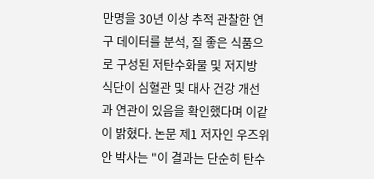만명을 30년 이상 추적 관찰한 연구 데이터를 분석, 질 좋은 식품으로 구성된 저탄수화물 및 저지방 식단이 심혈관 및 대사 건강 개선과 연관이 있음을 확인했다며 이같이 밝혔다. 논문 제1 저자인 우즈위안 박사는 "이 결과는 단순히 탄수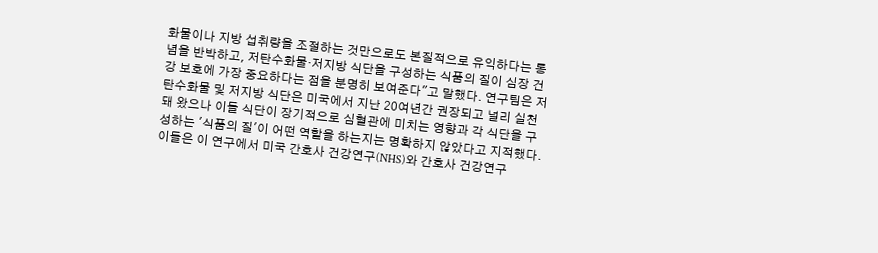화물이나 지방 섭취량을 조절하는 것만으로도 본질적으로 유익하다는 통념을 반박하고, 저탄수화물·저지방 식단을 구성하는 식품의 질이 심장 건강 보호에 가장 중요하다는 점을 분명히 보여준다"고 말했다. 연구팀은 저탄수화물 및 저지방 식단은 미국에서 지난 20여년간 권장되고 널리 실천돼 왔으나 이들 식단이 장기적으로 심혈관에 미치는 영향과 각 식단을 구성하는 '식품의 질'이 어떤 역할을 하는지는 명확하지 않았다고 지적했다. 이들은 이 연구에서 미국 간호사 건강연구(NHS)와 간호사 건강연구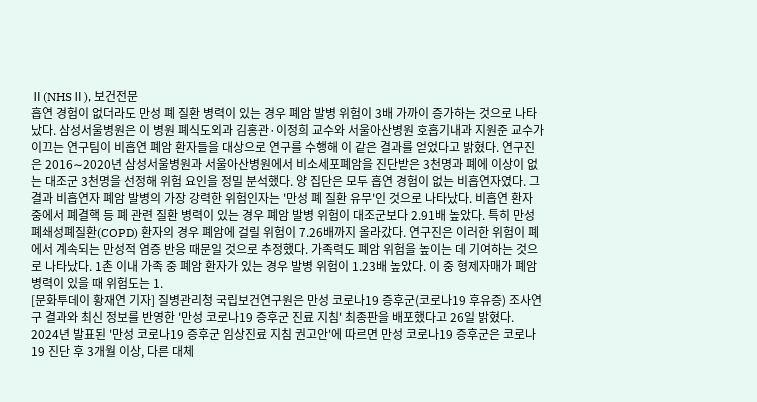Ⅱ(NHSⅡ), 보건전문
흡연 경험이 없더라도 만성 폐 질환 병력이 있는 경우 폐암 발병 위험이 3배 가까이 증가하는 것으로 나타났다. 삼성서울병원은 이 병원 폐식도외과 김홍관·이정희 교수와 서울아산병원 호흡기내과 지원준 교수가 이끄는 연구팀이 비흡연 폐암 환자들을 대상으로 연구를 수행해 이 같은 결과를 얻었다고 밝혔다. 연구진은 2016∼2020년 삼성서울병원과 서울아산병원에서 비소세포폐암을 진단받은 3천명과 폐에 이상이 없는 대조군 3천명을 선정해 위험 요인을 정밀 분석했다. 양 집단은 모두 흡연 경험이 없는 비흡연자였다. 그 결과 비흡연자 폐암 발병의 가장 강력한 위험인자는 '만성 폐 질환 유무'인 것으로 나타났다. 비흡연 환자 중에서 폐결핵 등 폐 관련 질환 병력이 있는 경우 폐암 발병 위험이 대조군보다 2.91배 높았다. 특히 만성폐쇄성폐질환(COPD) 환자의 경우 폐암에 걸릴 위험이 7.26배까지 올라갔다. 연구진은 이러한 위험이 폐에서 계속되는 만성적 염증 반응 때문일 것으로 추정했다. 가족력도 폐암 위험을 높이는 데 기여하는 것으로 나타났다. 1촌 이내 가족 중 폐암 환자가 있는 경우 발병 위험이 1.23배 높았다. 이 중 형제자매가 폐암 병력이 있을 때 위험도는 1.
[문화투데이 황재연 기자] 질병관리청 국립보건연구원은 만성 코로나19 증후군(코로나19 후유증) 조사연구 결과와 최신 정보를 반영한 '만성 코로나19 증후군 진료 지침' 최종판을 배포했다고 26일 밝혔다. 2024년 발표된 '만성 코로나19 증후군 임상진료 지침 권고안'에 따르면 만성 코로나19 증후군은 코로나19 진단 후 3개월 이상, 다른 대체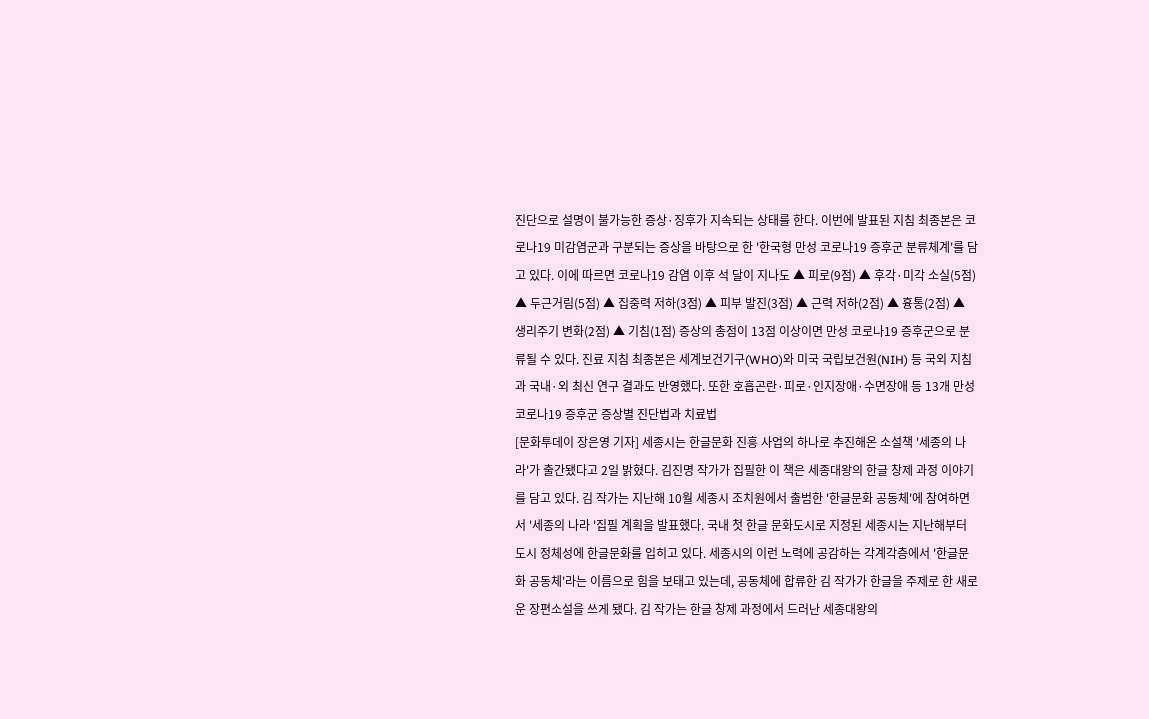진단으로 설명이 불가능한 증상·징후가 지속되는 상태를 한다. 이번에 발표된 지침 최종본은 코로나19 미감염군과 구분되는 증상을 바탕으로 한 '한국형 만성 코로나19 증후군 분류체계'를 담고 있다. 이에 따르면 코로나19 감염 이후 석 달이 지나도 ▲ 피로(9점) ▲ 후각·미각 소실(5점) ▲ 두근거림(5점) ▲ 집중력 저하(3점) ▲ 피부 발진(3점) ▲ 근력 저하(2점) ▲ 흉통(2점) ▲ 생리주기 변화(2점) ▲ 기침(1점) 증상의 총점이 13점 이상이면 만성 코로나19 증후군으로 분류될 수 있다. 진료 지침 최종본은 세계보건기구(WHO)와 미국 국립보건원(NIH) 등 국외 지침과 국내·외 최신 연구 결과도 반영했다. 또한 호흡곤란·피로·인지장애·수면장애 등 13개 만성 코로나19 증후군 증상별 진단법과 치료법
[문화투데이 장은영 기자] 세종시는 한글문화 진흥 사업의 하나로 추진해온 소설책 '세종의 나라'가 출간됐다고 2일 밝혔다. 김진명 작가가 집필한 이 책은 세종대왕의 한글 창제 과정 이야기를 담고 있다. 김 작가는 지난해 10월 세종시 조치원에서 출범한 '한글문화 공동체'에 참여하면서 '세종의 나라 '집필 계획을 발표했다. 국내 첫 한글 문화도시로 지정된 세종시는 지난해부터 도시 정체성에 한글문화를 입히고 있다. 세종시의 이런 노력에 공감하는 각계각층에서 '한글문화 공동체'라는 이름으로 힘을 보태고 있는데, 공동체에 합류한 김 작가가 한글을 주제로 한 새로운 장편소설을 쓰게 됐다. 김 작가는 한글 창제 과정에서 드러난 세종대왕의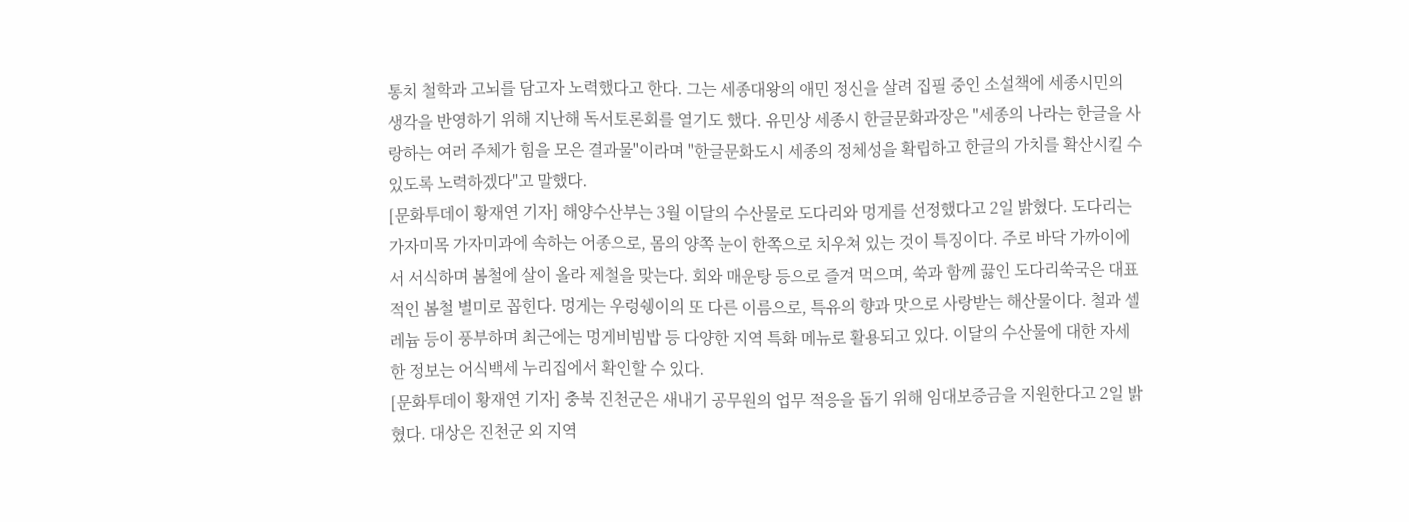통치 철학과 고뇌를 담고자 노력했다고 한다. 그는 세종대왕의 애민 정신을 살려 집필 중인 소설책에 세종시민의 생각을 반영하기 위해 지난해 독서토론회를 열기도 했다. 유민상 세종시 한글문화과장은 "세종의 나라는 한글을 사랑하는 여러 주체가 힘을 모은 결과물"이라며 "한글문화도시 세종의 정체성을 확립하고 한글의 가치를 확산시킬 수 있도록 노력하겠다"고 말했다.
[문화투데이 황재연 기자] 해양수산부는 3월 이달의 수산물로 도다리와 멍게를 선정했다고 2일 밝혔다. 도다리는 가자미목 가자미과에 속하는 어종으로, 몸의 양쪽 눈이 한쪽으로 치우쳐 있는 것이 특징이다. 주로 바닥 가까이에서 서식하며 봄철에 살이 올라 제철을 맞는다. 회와 매운탕 등으로 즐겨 먹으며, 쑥과 함께 끓인 도다리쑥국은 대표적인 봄철 별미로 꼽힌다. 멍게는 우렁쉥이의 또 다른 이름으로, 특유의 향과 맛으로 사랑받는 해산물이다. 철과 셀레늄 등이 풍부하며 최근에는 멍게비빔밥 등 다양한 지역 특화 메뉴로 활용되고 있다. 이달의 수산물에 대한 자세한 정보는 어식백세 누리집에서 확인할 수 있다.
[문화투데이 황재연 기자] 충북 진천군은 새내기 공무원의 업무 적응을 돕기 위해 임대보증금을 지원한다고 2일 밝혔다. 대상은 진천군 외 지역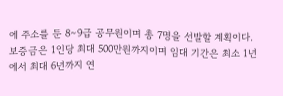에 주소를 둔 8∼9급 공무원이며 총 7명을 선발할 계획이다. 보증금은 1인당 최대 500만원까지이며 임대 기간은 최소 1년에서 최대 6년까지 연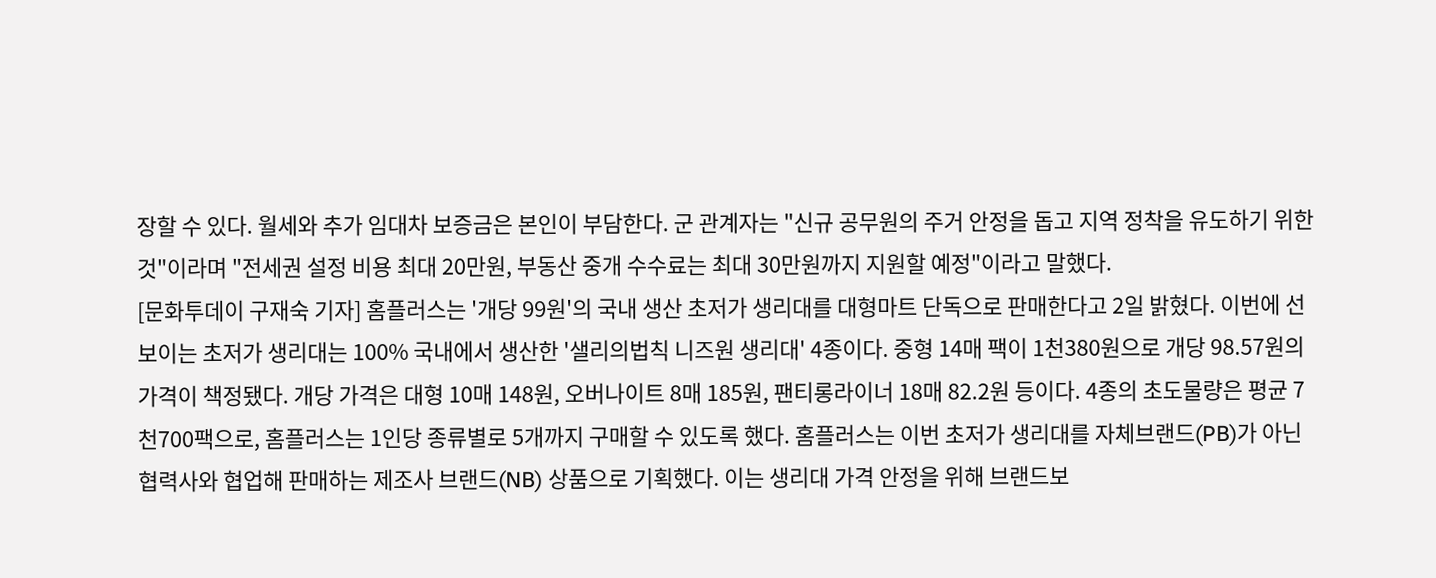장할 수 있다. 월세와 추가 임대차 보증금은 본인이 부담한다. 군 관계자는 "신규 공무원의 주거 안정을 돕고 지역 정착을 유도하기 위한 것"이라며 "전세권 설정 비용 최대 20만원, 부동산 중개 수수료는 최대 30만원까지 지원할 예정"이라고 말했다.
[문화투데이 구재숙 기자] 홈플러스는 '개당 99원'의 국내 생산 초저가 생리대를 대형마트 단독으로 판매한다고 2일 밝혔다. 이번에 선보이는 초저가 생리대는 100% 국내에서 생산한 '샐리의법칙 니즈원 생리대' 4종이다. 중형 14매 팩이 1천380원으로 개당 98.57원의 가격이 책정됐다. 개당 가격은 대형 10매 148원, 오버나이트 8매 185원, 팬티롱라이너 18매 82.2원 등이다. 4종의 초도물량은 평균 7천700팩으로, 홈플러스는 1인당 종류별로 5개까지 구매할 수 있도록 했다. 홈플러스는 이번 초저가 생리대를 자체브랜드(PB)가 아닌 협력사와 협업해 판매하는 제조사 브랜드(NB) 상품으로 기획했다. 이는 생리대 가격 안정을 위해 브랜드보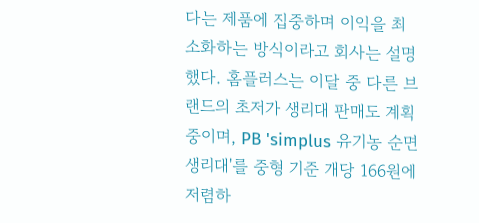다는 제품에 집중하며 이익을 최소화하는 방식이라고 회사는 설명했다. 홈플러스는 이달 중 다른 브랜드의 초저가 생리대 판매도 계획 중이며, PB 'simplus 유기농 순면 생리대'를 중형 기준 개당 166원에 저렴하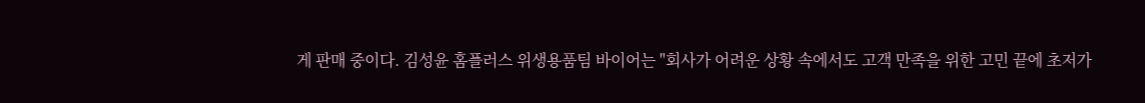게 판매 중이다. 김성윤 홈플러스 위생용품팀 바이어는 "회사가 어려운 상황 속에서도 고객 만족을 위한 고민 끝에 초저가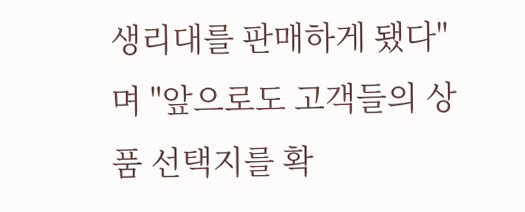생리대를 판매하게 됐다"며 "앞으로도 고객들의 상품 선택지를 확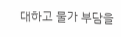대하고 물가 부담을